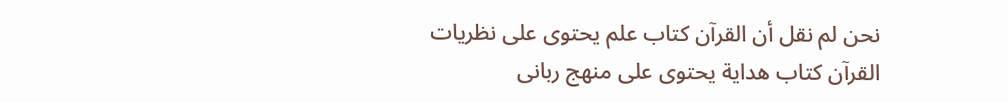نحن لم نقل أن القرآن كتاب علم يحتوى على نظريات
القرآن كتاب هداية يحتوى على منهج ربانى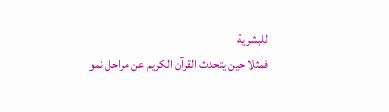للبشرية
فمثلا حين يتحدث القرآن الكريم عن مراحل نمو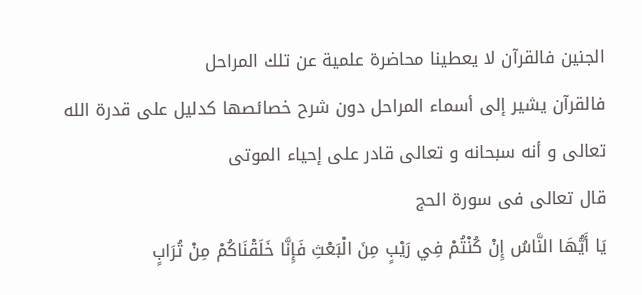الجنين فالقرآن لا يعطينا محاضرة علمية عن تلك المراحل
فالقرآن يشير إلى أسماء المراحل دون شرح خصائصها كدليل على قدرة الله تعالى و أنه سبحانه و تعالى قادر على إحياء الموتى
قال تعالى فى سورة الحج
يَا أَيُّهَا النَّاسُ إِنْ كُنْتُمْ فِي رَيْبٍ مِنَ الْبَعْثِ فَإِنَّا خَلَقْنَاكُمْ مِنْ تُرَابٍ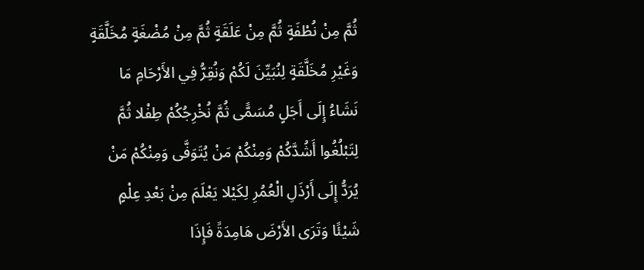ثُمَّ مِنْ نُطْفَةٍ ثُمَّ مِنْ عَلَقَةٍ ثُمَّ مِنْ مُضْغَةٍ مُخَلَّقَةٍ وَغَيْرِ مُخَلَّقَةٍ لِنُبَيِّنَ لَكُمْ وَنُقِرُّ فِي الأَرْحَامِ مَا نَشَاءُ إِلَى أَجَلٍ مُسَمًّى ثُمَّ نُخْرِجُكُمْ طِفْلا ثُمَّ لِتَبْلُغُوا أَشُدَّكُمْ وَمِنْكُمْ مَنْ يُتَوَفَّى وَمِنْكُمْ مَنْ يُرَدُّ إِلَى أَرْذَلِ الْعُمُرِ لِكَيْلا يَعْلَمَ مِنْ بَعْدِ عِلْمٍ شَيْئًا وَتَرَى الأَرْضَ هَامِدَةً فَإِذَا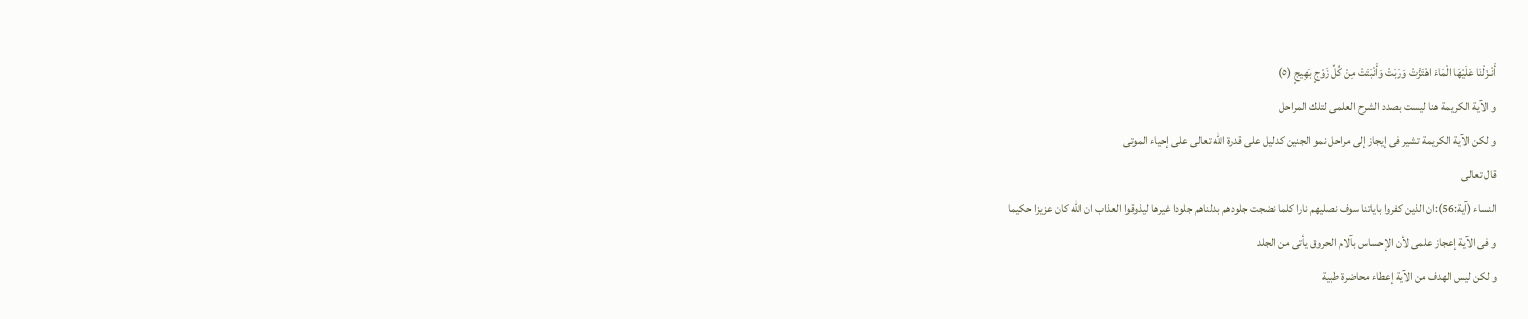أَنْـزَلْنَا عَلَيْهَا الْمَاءَ اهْتَزَّتْ وَرَبَتْ وَأَنْبَتَتْ مِنْ كُلِّ زَوْجٍ بَهِيجٍ (٥)
و الآية الكريمة هنا ليست بصدد الشرح العلمى لتلك المراحل
و لكن الآية الكريمة تشير فى إيجاز إلى مراحل نمو الجنين كدليل على قدرة الله تعالى على إحياء الموتى
قال تعالى
النساء (آية:56):ان الذين كفروا باياتنا سوف نصليهم نارا كلما نضجت جلودهم بدلناهم جلودا غيرها ليذوقوا العذاب ان الله كان عزيزا حكيما
و فى الآية إعجاز علمى لأن الإحساس بآلام الحروق يأتى من الجلد
و لكن ليس الهدف من الآية إعطاء محاضرة طبية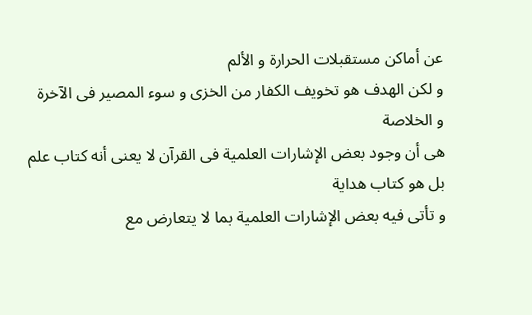عن أماكن مستقبلات الحرارة و الألم
و لكن الهدف هو تخويف الكفار من الخزى و سوء المصير فى الآخرة
و الخلاصة
هى أن وجود بعض الإشارات العلمية فى القرآن لا يعنى أنه كتاب علم
بل هو كتاب هداية
و تأتى فيه بعض الإشارات العلمية بما لا يتعارض مع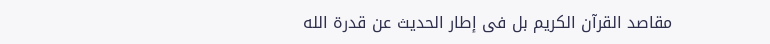مقاصد القرآن الكريم بل فى إطار الحديث عن قدرة الله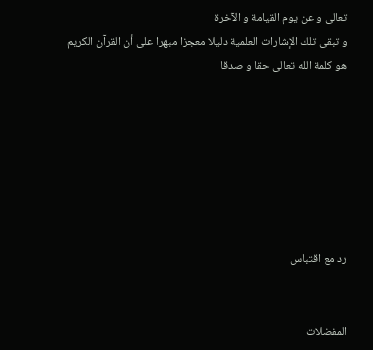تعالى و عن يوم القيامة و الآخرة
و تبقى تلك الإشارات العلمية دليلا معجزا مبهرا على أن القرآن الكريم هو كلمة الله تعالى حقا و صدقا







رد مع اقتباس


المفضلات